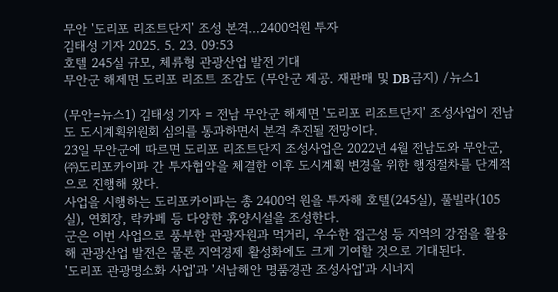무안 '도리포 리조트단지' 조성 본격…2400억원 투자
김태성 기자 2025. 5. 23. 09:53
호텔 245실 규모, 체류형 관광산업 발전 기대
무안군 해제면 도리포 리조트 조감도 (무안군 제공. 재판매 및 DB금지) /뉴스1

(무안=뉴스1) 김태성 기자 = 전남 무안군 해제면 '도리포 리조트단지' 조성사업이 전남도 도시계획위원회 심의를 통과하면서 본격 추진될 전망이다.
23일 무안군에 따르면 도리포 리조트단지 조성사업은 2022년 4월 전남도와 무안군, ㈜도리포카이파 간 투자협약을 체결한 이후 도시계획 변경을 위한 행정절차를 단계적으로 진행해 왔다.
사업을 시행하는 도리포카이파는 총 2400억 원을 투자해 호텔(245실), 풀빌라(105실), 연회장, 락카페 등 다양한 휴양시설을 조성한다.
군은 이번 사업으로 풍부한 관광자원과 먹거리, 우수한 접근성 등 지역의 강점을 활용해 관광산업 발전은 물론 지역경제 활성화에도 크게 기여할 것으로 기대된다.
'도리포 관광명소화 사업'과 '서남해안 명품경관 조성사업'과 시너지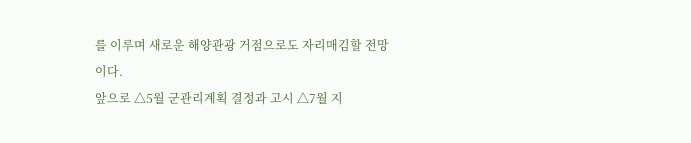를 이루며 새로운 해양관광 거점으로도 자리매김할 전망이다.
앞으로 △5월 군관리계획 결정과 고시 △7월 지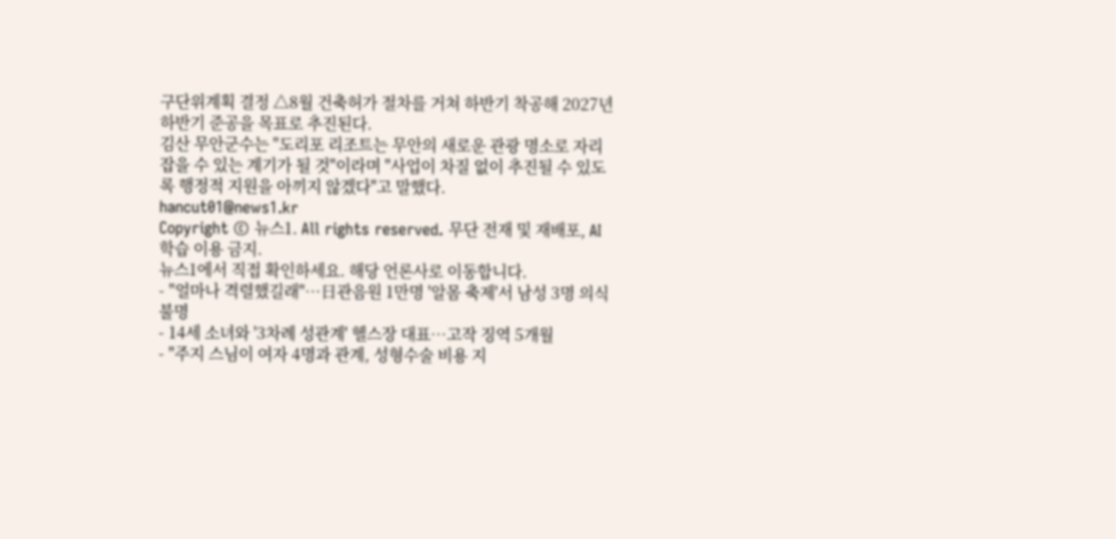구단위계획 결정 △8월 건축허가 절차를 거쳐 하반기 착공해 2027년 하반기 준공을 목표로 추진된다.
김산 무안군수는 "도리포 리조트는 무안의 새로운 관광 명소로 자리 잡을 수 있는 계기가 될 것"이라며 "사업이 차질 없이 추진될 수 있도록 행정적 지원을 아끼지 않겠다"고 말했다.
hancut01@news1.kr
Copyright © 뉴스1. All rights reserved. 무단 전재 및 재배포, AI학습 이용 금지.
뉴스1에서 직접 확인하세요. 해당 언론사로 이동합니다.
- "얼마나 격렬했길래"…日관음원 1만명 '알몸 축제'서 남성 3명 의식불명
- 14세 소녀와 '3차례 성관계' 헬스장 대표…고작 징역 5개월
- "주지 스님이 여자 4명과 관계, 성형수술 비용 지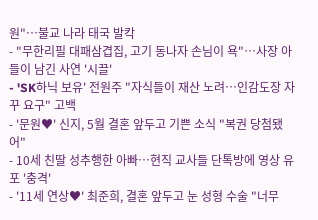원"…불교 나라 태국 발칵
- "무한리필 대패삼겹집, 고기 동나자 손님이 욕"…사장 아들이 남긴 사연 '시끌'
- 'SK하닉 보유' 전원주 "자식들이 재산 노려…인감도장 자꾸 요구" 고백
- '문원♥' 신지, 5월 결혼 앞두고 기쁜 소식 "복권 당첨됐어"
- 10세 친딸 성추행한 아빠…현직 교사들 단톡방에 영상 유포 '충격'
- '11세 연상♥' 최준희, 결혼 앞두고 눈 성형 수술 "너무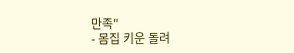만족"
- 몸집 키운 돌려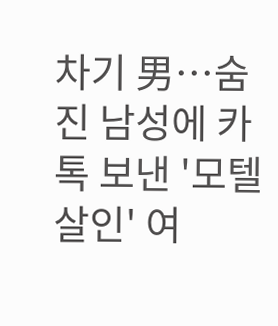차기 男…숨진 남성에 카톡 보낸 '모텔 살인' 여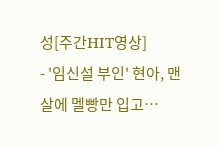성[주간HIT영상]
- '임신설 부인' 현아, 맨살에 멜빵만 입고…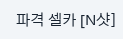파격 셀카 [N샷]